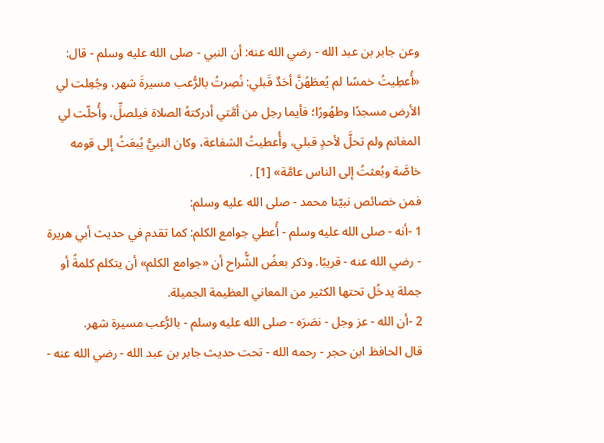وعن جابر بن عبد الله - رضي الله عنه: أن النبي - صلى الله عليه وسلم - قال: «أُعطِيتُ خمسًا لم يُعطَهُنَّ أحَدٌ قَبلي: نُصِرتُ بالرُّعب مسيرةَ شهر، وجُعِلت لي الأرض مسجدًا وطهُورًا؛ فأيما رجل من أمَّتي أدركتهُ الصلاة فيلصلِّ، وأُحلّت لي المغانم ولم تحلَّ لأحدٍ قبلي، وأُعطيتُ الشفاعة، وكان النبيُّ يُبعَثُ إلى قومه خاصَّة وبُعثتُ إلى الناس عامَّة» [1] .
فمن خصائص نبيّنا محمد - صلى الله عليه وسلم:
1 -أنه - صلى الله عليه وسلم - أُعطي جوامع الكلم: كما تقدم في حديث أبي هريرة - رضي الله عنه - قريبًا. وذكر بعضُ الشُّراح أن «جوامع الكلم» أن يتكلم كلمةً أو جملة يدخُل تحتها الكثير من المعاني العظيمة الجميلة.
2 -أن الله - عز وجل - نصَرَه - صلى الله عليه وسلم - بالرُّعب مسيرة شهر.
قال الحافظ ابن حجر - رحمه الله - تحت حديث جابر بن عبد الله - رضي الله عنه -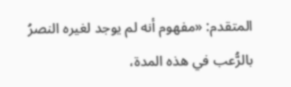المتقدم: «مفهوم أنه لم يوجد لغيره النصرُ بالرُّعب في هذه المدة،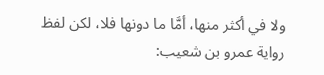ولا في أكثر منها، أمَّا ما دونها فلا، لكن لفظ رواية عمرو بن شعيب: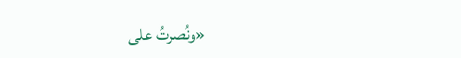«ونُصرتُ على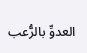العدوِّ بالرُّعب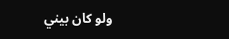ولو كان بيني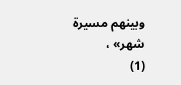وبينهم مسيرة شهر» ،
(1)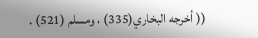(( أخرجه البخاري(335) ، ومسلم (521) .